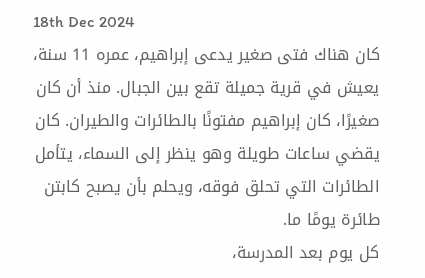18th Dec 2024
كان هناك فتى صغير يدعى إبراهيم، عمره 11 سنة، يعيش في قرية جميلة تقع بين الجبال. منذ أن كان صغيرًا، كان إبراهيم مفتونًا بالطائرات والطيران. كان يقضي ساعات طويلة وهو ينظر إلى السماء، يتأمل الطائرات التي تحلق فوقه، ويحلم بأن يصبح كابتن طائرة يومًا ما.
كل يوم بعد المدرسة،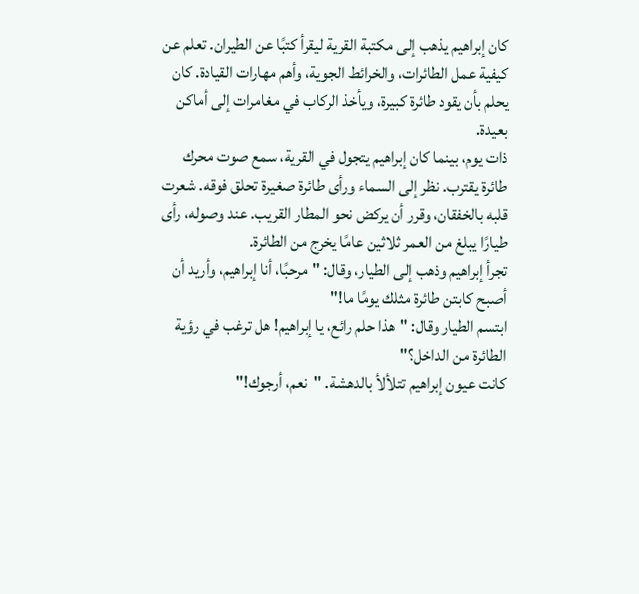كان إبراهيم يذهب إلى مكتبة القرية ليقرأ كتبًا عن الطيران. تعلم عن كيفية عمل الطائرات، والخرائط الجوية، وأهم مهارات القيادة. كان يحلم بأن يقود طائرة كبيرة، ويأخذ الركاب في مغامرات إلى أماكن بعيدة.
ذات يوم، بينما كان إبراهيم يتجول في القرية، سمع صوت محرك طائرة يقترب. نظر إلى السماء ورأى طائرة صغيرة تحلق فوقه. شعرت قلبه بالخفقان، وقرر أن يركض نحو المطار القريب. عند وصوله، رأى طيارًا يبلغ من العمر ثلاثين عامًا يخرج من الطائرة.
تجرأ إبراهيم وذهب إلى الطيار، وقال: "مرحبًا، أنا إبراهيم، وأريد أن أصبح كابتن طائرة مثلك يومًا ما!"
ابتسم الطيار وقال: "هذا حلم رائع، يا إبراهيم! هل ترغب في رؤية الطائرة من الداخل؟"
كانت عيون إبراهيم تتلألأ بالدهشة. "نعم، أرجوك!"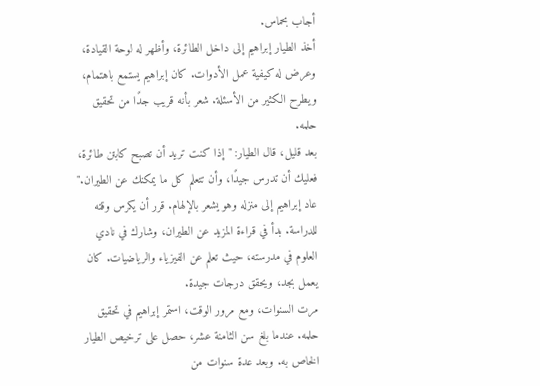أجاب بحماس.
أخذ الطيار إبراهيم إلى داخل الطائرة، وأظهر له لوحة القيادة، وعرض له كيفية عمل الأدوات. كان إبراهيم يستمع باهتمام، ويطرح الكثير من الأسئلة. شعر بأنه قريب جدًا من تحقيق حلمه.
بعد قليل، قال الطيار: "إذا كنت تريد أن تصبح كابتن طائرة، فعليك أن تدرس جيدًا، وأن تتعلم كل ما يمكنك عن الطيران."
عاد إبراهيم إلى منزله وهو يشعر بالإلهام. قرر أن يكرس وقته للدراسة. بدأ في قراءة المزيد عن الطيران، وشارك في نادي العلوم في مدرسته، حيث تعلم عن الفيزياء والرياضيات. كان يعمل بجد، ويحقق درجات جيدة.
مرت السنوات، ومع مرور الوقت، استمر إبراهيم في تحقيق حلمه. عندما بلغ سن الثامنة عشر، حصل على ترخيص الطيار الخاص به. وبعد عدة سنوات من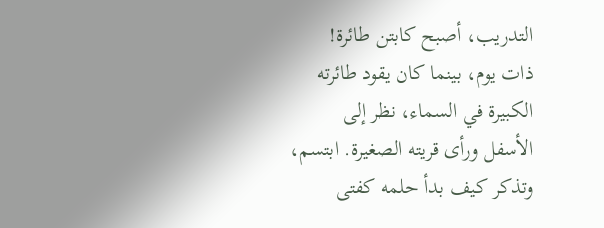التدريب، أصبح كابتن طائرة!
ذات يوم، بينما كان يقود طائرته الكبيرة في السماء، نظر إلى الأسفل ورأى قريته الصغيرة. ابتسم، وتذكر كيف بدأ حلمه كفتى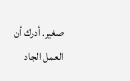صغير. أدرك أن العمل الجاد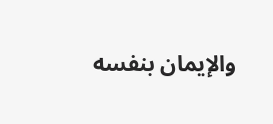والإيمان بنفسه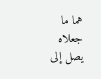هما ما جعلاه يصل إلى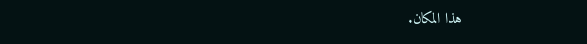هذا المكان.